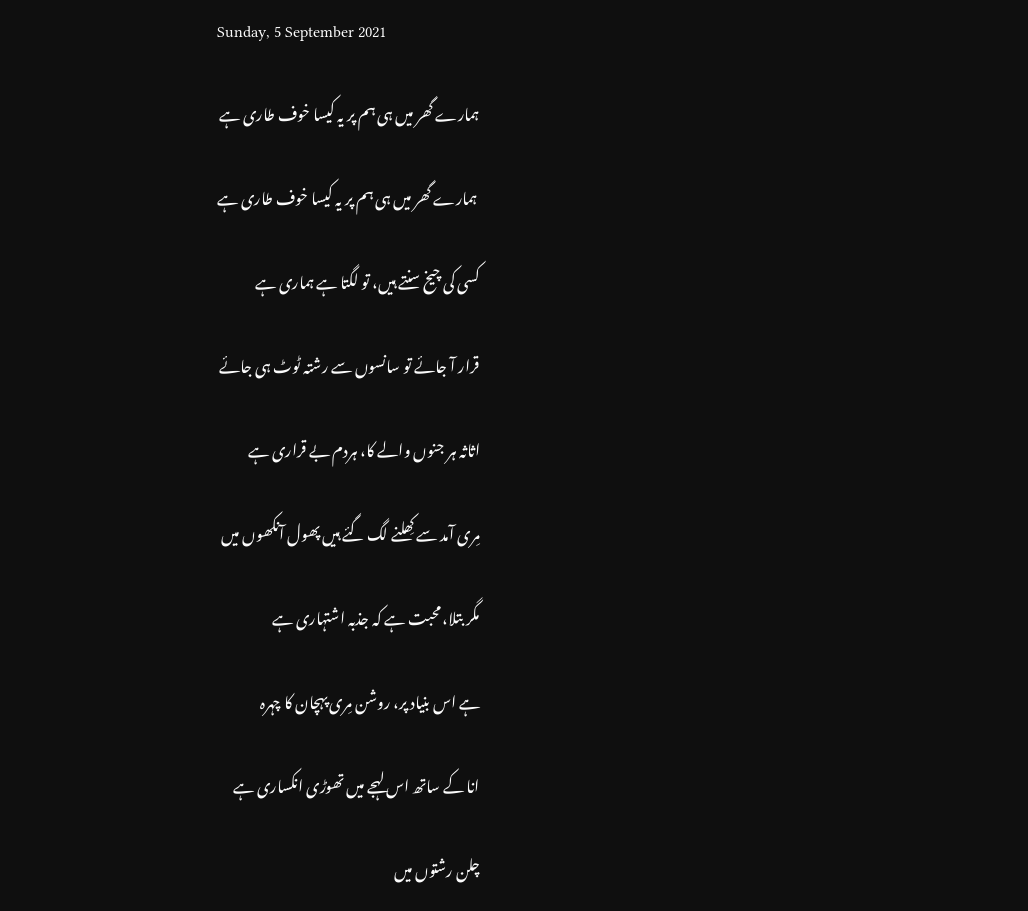Sunday, 5 September 2021

ہمارے گھر میں ہی ہم پر یہ کیسا خوف طاری ہے

 ہمارے گھر میں ہی ہم پر یہ کیسا خوف طاری ہے

کسی کی چیخ سنتے ہیں، تو لگتا ہے ہماری ہے

قرار آ جائے تو سانسوں سے رشتہ ٹوٹ ہی جائے

اثاثہ ہر جنوں والے کا، ہردم بے قراری ہے

مِری آمد سے کِھلنے لگ گئے ہیں پھول آنکھوں میں

مگر بتلا، محبت ہے کہ جذبہ اشتہاری ہے

ہے اس بنیاد پر، روشن مِری پہچان کا چہرہ

انا کے ساتھ اس لہجے میں تھوڑی انکساری ہے

چلن رشتوں میں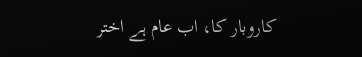کاروبار کا، اب عام ہے اختر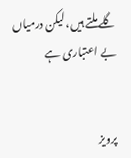گلے ملتے ہیں، لیکن درمیاں بے اعتباری ہے


پرویز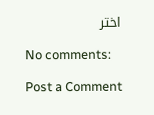اختر

No comments:

Post a Comment